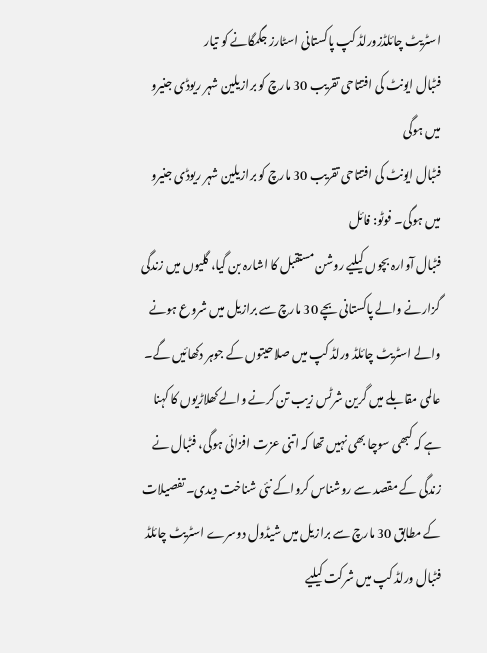اسٹریٹ چائلڈزورلڈ کپ پاکستانی اسٹارز جگمگانے کو تیار
فٹبال ایونٹ کی افتتاحی تقریب 30 مارچ کو برازیلین شہر ریوڈی جنیرو میں ہوگی
فٹبال ایونٹ کی افتتاحی تقریب 30 مارچ کو برازیلین شہر ریوڈی جنیرو میں ہوگی۔ فوٹو: فائل
فٹبال آوارہ بچوں کیلیے روشن مستقبل کا اشارہ بن گیا، گلیوں میں زندگی گزارنے والے پاکستانی بچے 30 مارچ سے برازیل میں شروع ہونے والے اسٹریٹ چائلڈ ورلڈ کپ میں صلاحیتوں کے جوہر دکھائیں گے۔
عالمی مقابلے میں گرین شرٹس زیب تن کرنے والے کھلاڑیوں کا کہنا ہے کہ کبھی سوچا بھی نہیں تھا کہ اتنی عزت افزائی ہوگی، فٹبال نے زندگی کے مقصد سے روشناس کرواکے نئی شناخت دیدی۔ تفصیلات کے مطابق 30 مارچ سے برازیل میں شیڈول دوسرے اسٹریٹ چائلڈ فٹبال ورلڈ کپ میں شرکت کیلیے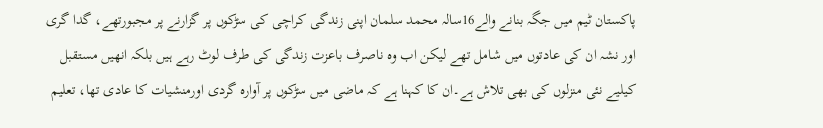پاکستان ٹیم میں جگہ بنانے والے16سالہ محمد سلمان اپنی زندگی کراچی کی سڑکوں پر گزارنے پر مجبورتھے، گدا گری اور نشہ ان کی عادتوں میں شامل تھے لیکن اب وہ ناصرف باعزت زندگی کی طرف لوٹ رہے ہیں بلکہ انھیں مستقبل کیلیے نئی منزلوں کی بھی تلاش ہے۔ان کا کہنا ہے کہ ماضی میں سڑکوں پر آوارہ گردی اورمنشیات کا عادی تھا، تعلیم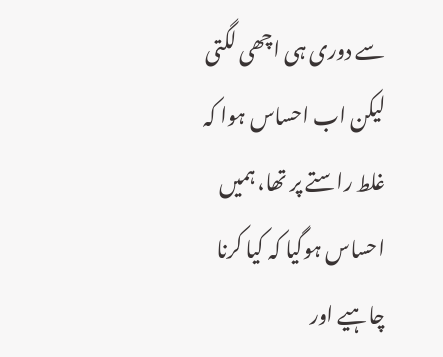سے دوری ہی اچھی لگتی لیکن اب احساس ہوا کہ غلط راستے پر تھا، ہمیں احساس ہوگیا کہ کیا کرنا چاہیے اور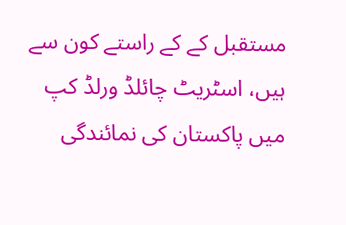مستقبل کے کے راستے کون سے ہیں، اسٹریٹ چائلڈ ورلڈ کپ میں پاکستان کی نمائندگی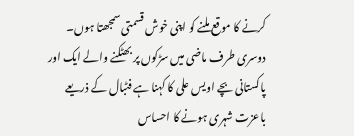کرنے کا موقع ملنے کو اپنی خوش قسمتی سمجھتا ہوں۔
دوسری طرف ماضی میں سڑکوں پر بھٹکنے والے ایک اور پاکستانی بچے اویس علی کا کہنا ہے فٹبال کے ذریعے باعزت شہری ہونے کا احساس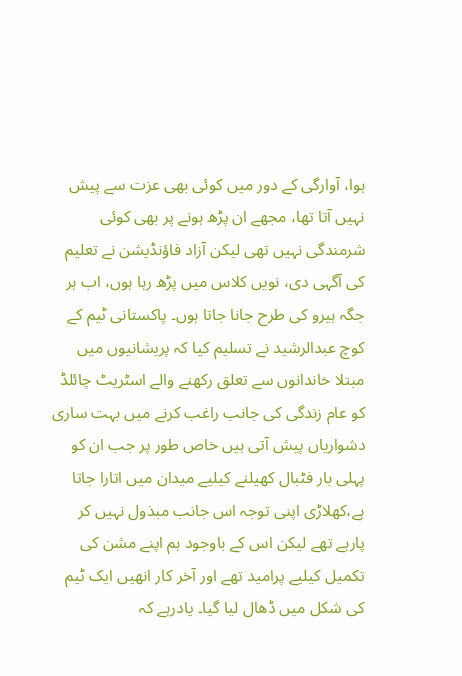ہوا، آوارگی کے دور میں کوئی بھی عزت سے پیش نہیں آتا تھا، مجھے ان پڑھ ہونے پر بھی کوئی شرمندگی نہیں تھی لیکن آزاد فاؤنڈیشن نے تعلیم کی آگہی دی، نویں کلاس میں پڑھ رہا ہوں، اب ہر جگہ ہیرو کی طرح جانا جاتا ہوں۔ پاکستانی ٹیم کے کوچ عبدالرشید نے تسلیم کیا کہ پریشانیوں میں مبتلا خاندانوں سے تعلق رکھنے والے اسٹریٹ چائلڈ کو عام زندگی کی جانب راغب کرنے میں بہت ساری دشواریاں پیش آتی ہیں خاص طور پر جب ان کو پہلی بار فٹبال کھیلنے کیلیے میدان میں اتارا جاتا ہے،کھلاڑی اپنی توجہ اس جانب مبذول نہیں کر پارہے تھے لیکن اس کے باوجود ہم اپنے مشن کی تکمیل کیلیے پرامید تھے اور آخر کار انھیں ایک ٹیم کی شکل میں ڈھال لیا گیا۔ یادرہے کہ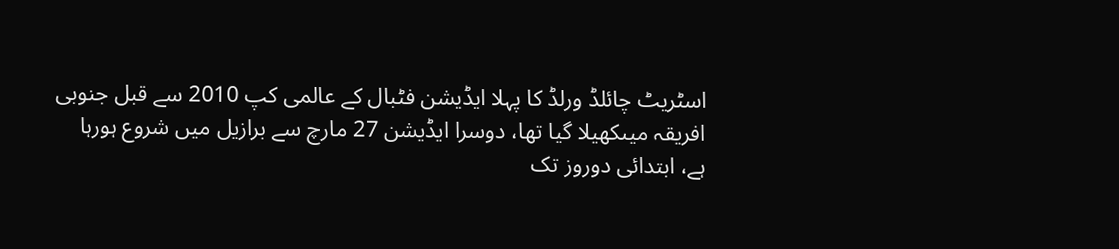اسٹریٹ چائلڈ ورلڈ کا پہلا ایڈیشن فٹبال کے عالمی کپ 2010 سے قبل جنوبی افریقہ میںکھیلا گیا تھا، دوسرا ایڈیشن 27 مارچ سے برازیل میں شروع ہورہا ہے، ابتدائی دوروز تک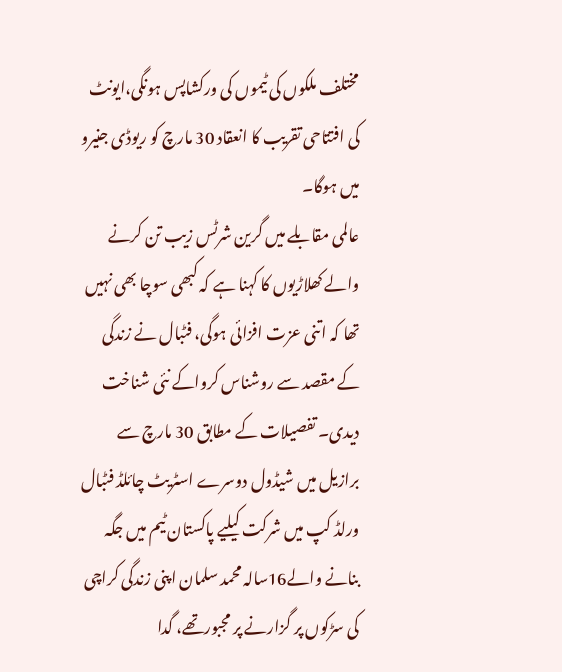مختلف ملکوں کی ٹیموں کی ورکشاپس ہونگی،ایونٹ کی افتتاحی تقریب کا انعقاد 30 مارچ کو ریوڈی جنیرو میں ہوگا۔
عالمی مقابلے میں گرین شرٹس زیب تن کرنے والے کھلاڑیوں کا کہنا ہے کہ کبھی سوچا بھی نہیں تھا کہ اتنی عزت افزائی ہوگی، فٹبال نے زندگی کے مقصد سے روشناس کرواکے نئی شناخت دیدی۔ تفصیلات کے مطابق 30 مارچ سے برازیل میں شیڈول دوسرے اسٹریٹ چائلڈ فٹبال ورلڈ کپ میں شرکت کیلیے پاکستان ٹیم میں جگہ بنانے والے16سالہ محمد سلمان اپنی زندگی کراچی کی سڑکوں پر گزارنے پر مجبورتھے، گدا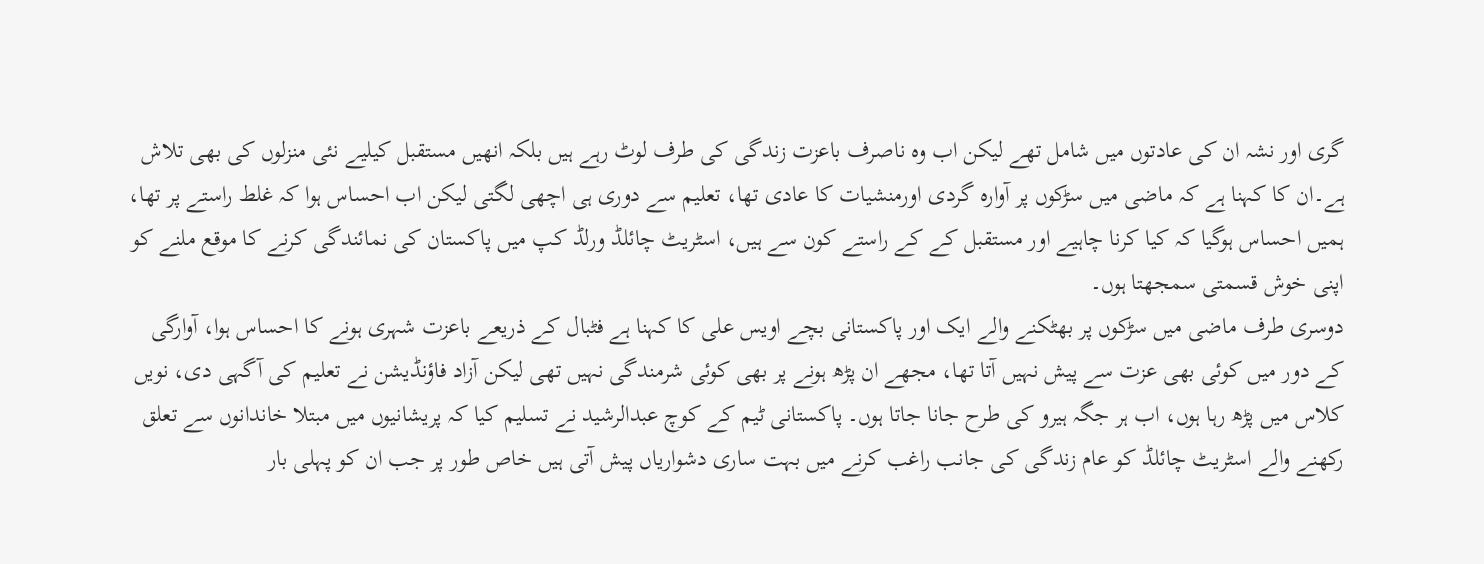گری اور نشہ ان کی عادتوں میں شامل تھے لیکن اب وہ ناصرف باعزت زندگی کی طرف لوٹ رہے ہیں بلکہ انھیں مستقبل کیلیے نئی منزلوں کی بھی تلاش ہے۔ان کا کہنا ہے کہ ماضی میں سڑکوں پر آوارہ گردی اورمنشیات کا عادی تھا، تعلیم سے دوری ہی اچھی لگتی لیکن اب احساس ہوا کہ غلط راستے پر تھا، ہمیں احساس ہوگیا کہ کیا کرنا چاہیے اور مستقبل کے کے راستے کون سے ہیں، اسٹریٹ چائلڈ ورلڈ کپ میں پاکستان کی نمائندگی کرنے کا موقع ملنے کو اپنی خوش قسمتی سمجھتا ہوں۔
دوسری طرف ماضی میں سڑکوں پر بھٹکنے والے ایک اور پاکستانی بچے اویس علی کا کہنا ہے فٹبال کے ذریعے باعزت شہری ہونے کا احساس ہوا، آوارگی کے دور میں کوئی بھی عزت سے پیش نہیں آتا تھا، مجھے ان پڑھ ہونے پر بھی کوئی شرمندگی نہیں تھی لیکن آزاد فاؤنڈیشن نے تعلیم کی آگہی دی، نویں کلاس میں پڑھ رہا ہوں، اب ہر جگہ ہیرو کی طرح جانا جاتا ہوں۔ پاکستانی ٹیم کے کوچ عبدالرشید نے تسلیم کیا کہ پریشانیوں میں مبتلا خاندانوں سے تعلق رکھنے والے اسٹریٹ چائلڈ کو عام زندگی کی جانب راغب کرنے میں بہت ساری دشواریاں پیش آتی ہیں خاص طور پر جب ان کو پہلی بار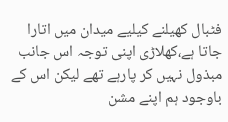فٹبال کھیلنے کیلیے میدان میں اتارا جاتا ہے،کھلاڑی اپنی توجہ اس جانب مبذول نہیں کر پارہے تھے لیکن اس کے باوجود ہم اپنے مشن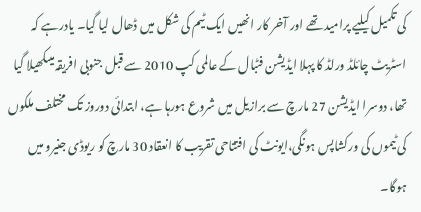کی تکمیل کیلیے پرامید تھے اور آخر کار انھیں ایک ٹیم کی شکل میں ڈھال لیا گیا۔ یادرہے کہ اسٹریٹ چائلڈ ورلڈ کا پہلا ایڈیشن فٹبال کے عالمی کپ 2010 سے قبل جنوبی افریقہ میںکھیلا گیا تھا، دوسرا ایڈیشن 27 مارچ سے برازیل میں شروع ہورہا ہے، ابتدائی دوروز تک مختلف ملکوں کی ٹیموں کی ورکشاپس ہونگی،ایونٹ کی افتتاحی تقریب کا انعقاد 30 مارچ کو ریوڈی جنیرو میں ہوگا۔